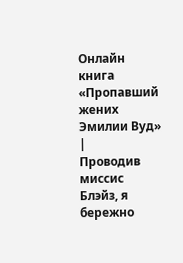Онлайн книга «Пропавший жених Эмилии Вуд»
|
Проводив миссис Блэйз, я бережно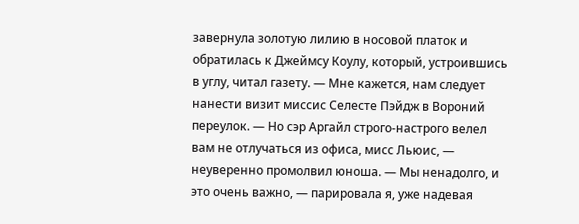завернула золотую лилию в носовой платок и обратилась к Джеймсу Коулу, который, устроившись в углу, читал газету. — Мне кажется, нам следует нанести визит миссис Селесте Пэйдж в Вороний переулок. — Но сэр Аргайл строго-настрого велел вам не отлучаться из офиса, мисс Льюис, — неуверенно промолвил юноша. — Мы ненадолго, и это очень важно, — парировала я, уже надевая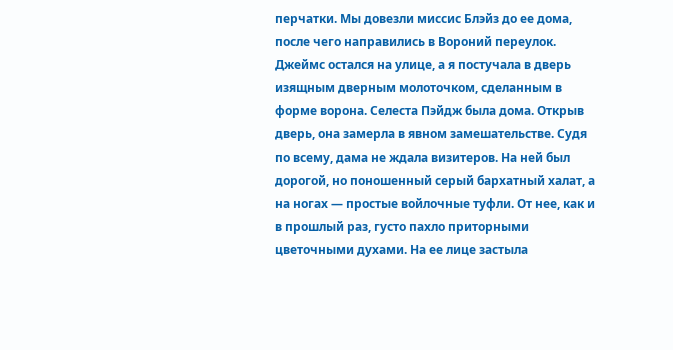перчатки. Мы довезли миссис Блэйз до ее дома, после чего направились в Вороний переулок. Джеймс остался на улице, а я постучала в дверь изящным дверным молоточком, сделанным в форме ворона. Селеста Пэйдж была дома. Открыв дверь, она замерла в явном замешательстве. Судя по всему, дама не ждала визитеров. На ней был дорогой, но поношенный серый бархатный халат, а на ногах — простые войлочные туфли. От нее, как и в прошлый раз, густо пахло приторными цветочными духами. На ее лице застыла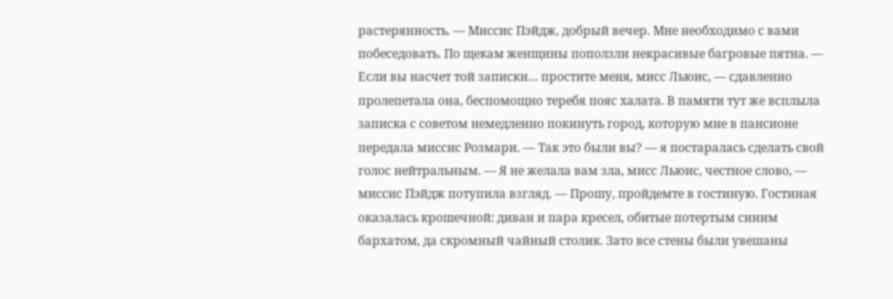растерянность. — Миссис Пэйдж, добрый вечер. Мне необходимо с вами побеседовать. По щекам женщины поползли некрасивые багровые пятна. — Если вы насчет той записки… простите меня, мисс Льюис, — сдавленно пролепетала она, беспомощно теребя пояс халата. В памяти тут же всплыла записка с советом немедленно покинуть город, которую мне в пансионе передала миссис Розмари. — Так это были вы? — я постаралась сделать свой голос нейтральным. — Я не желала вам зла, мисс Льюис, честное слово, — миссис Пэйдж потупила взгляд. — Прошу, пройдемте в гостиную. Гостиная оказалась крошечной: диван и пара кресел, обитые потертым синим бархатом, да скромный чайный столик. Зато все стены были увешаны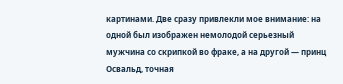картинами. Две сразу привлекли мое внимание: на одной был изображен немолодой серьезный мужчина со скрипкой во фраке, а на другой — принц Освальд, точная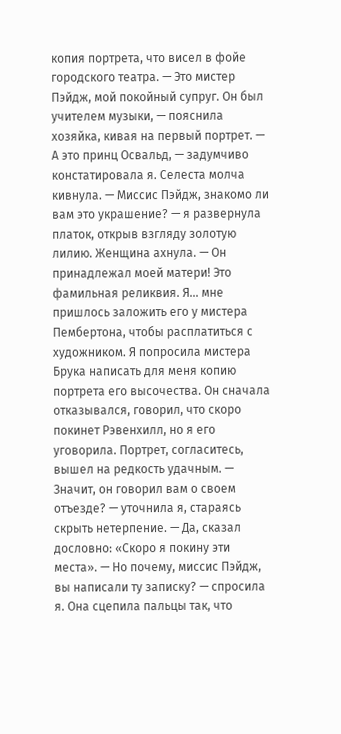копия портрета, что висел в фойе городского театра. — Это мистер Пэйдж, мой покойный супруг. Он был учителем музыки, — пояснила хозяйка, кивая на первый портрет. — А это принц Освальд, — задумчиво констатировала я. Селеста молча кивнула. — Миссис Пэйдж, знакомо ли вам это украшение? — я развернула платок, открыв взгляду золотую лилию. Женщина ахнула. — Он принадлежал моей матери! Это фамильная реликвия. Я… мне пришлось заложить его у мистера Пембертона, чтобы расплатиться с художником. Я попросила мистера Брука написать для меня копию портрета его высочества. Он сначала отказывался, говорил, что скоро покинет Рэвенхилл, но я его уговорила. Портрет, согласитесь, вышел на редкость удачным. — Значит, он говорил вам о своем отъезде? — уточнила я, стараясь скрыть нетерпение. — Да, сказал дословно: «Скоро я покину эти места». — Но почему, миссис Пэйдж, вы написали ту записку? — спросила я. Она сцепила пальцы так, что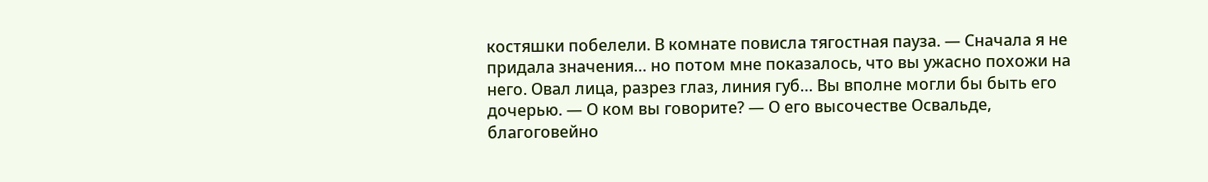костяшки побелели. В комнате повисла тягостная пауза. — Сначала я не придала значения… но потом мне показалось, что вы ужасно похожи на него. Овал лица, разрез глаз, линия губ… Вы вполне могли бы быть его дочерью. — О ком вы говорите? — О его высочестве Освальде, благоговейно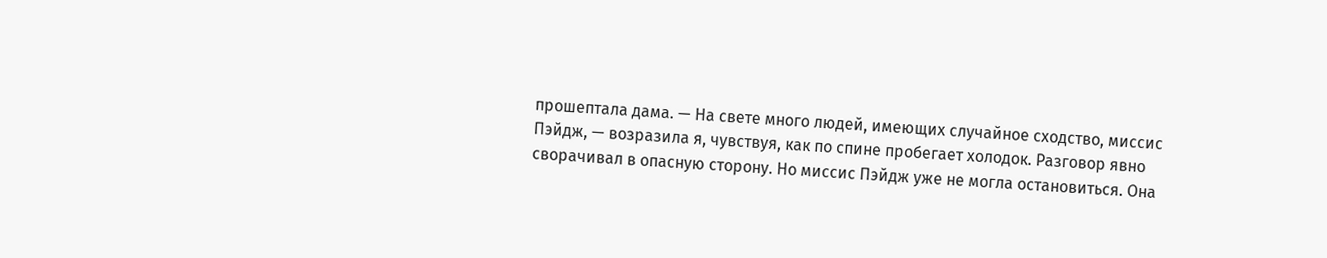прошептала дама. — На свете много людей, имеющих случайное сходство, миссис Пэйдж, — возразила я, чувствуя, как по спине пробегает холодок. Разговор явно сворачивал в опасную сторону. Но миссис Пэйдж уже не могла остановиться. Она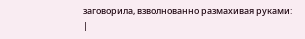заговорила, взволнованно размахивая руками: |